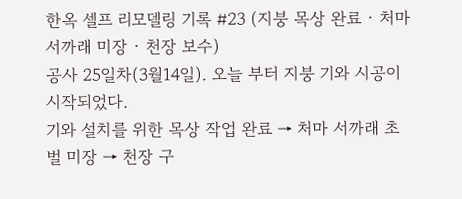한옥 셀프 리모델링 기록 #23 (지붕 목상 완료 · 처마 서까래 미장 · 천장 보수)
공사 25일차(3월14일). 오늘 부터 지붕 기와 시공이 시작되었다.
기와 설치를 위한 목상 작업 완료 → 처마 서까래 초벌 미장 → 천장 구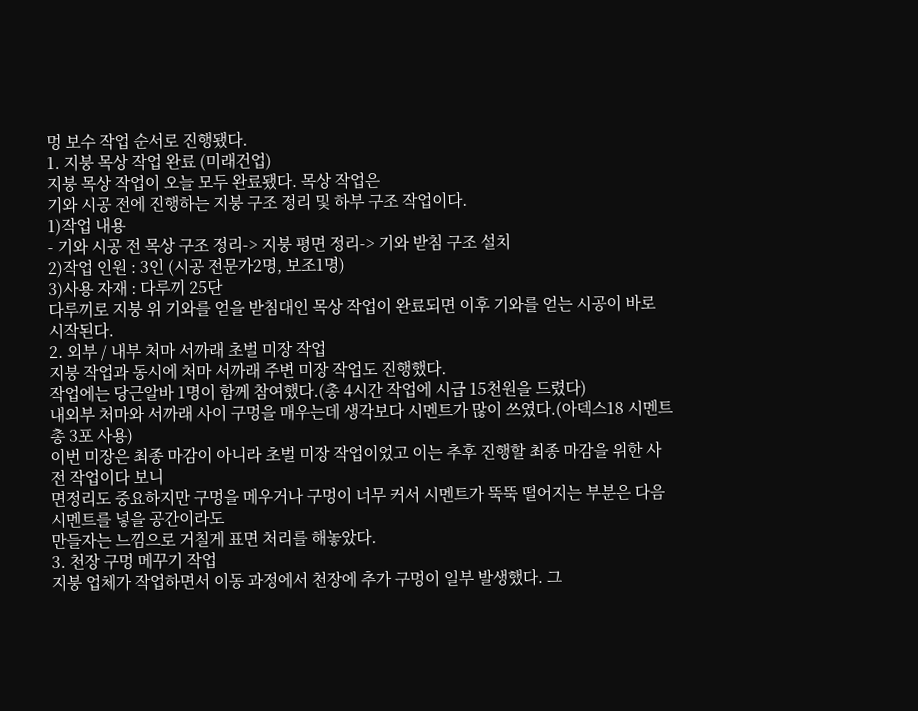멍 보수 작업 순서로 진행됐다.
1. 지붕 목상 작업 완료 (미래건업)
지붕 목상 작업이 오늘 모두 완료됐다. 목상 작업은
기와 시공 전에 진행하는 지붕 구조 정리 및 하부 구조 작업이다.
1)작업 내용
- 기와 시공 전 목상 구조 정리-> 지붕 평면 정리-> 기와 받침 구조 설치
2)작업 인원 : 3인 (시공 전문가2명, 보조1명)
3)사용 자재 : 다루끼 25단
다루끼로 지붕 위 기와를 얻을 받침대인 목상 작업이 완료되면 이후 기와를 얻는 시공이 바로 시작된다.
2. 외부 / 내부 처마 서까래 초벌 미장 작업
지붕 작업과 동시에 처마 서까래 주변 미장 작업도 진행했다.
작업에는 당근알바 1명이 함께 참여했다.(총 4시간 작업에 시급 15천원을 드렸다)
내외부 처마와 서까래 사이 구멍을 매우는데 생각보다 시멘트가 많이 쓰였다.(아덱스18 시멘트 총 3포 사용)
이번 미장은 최종 마감이 아니라 초벌 미장 작업이었고 이는 추후 진행할 최종 마감을 위한 사전 작업이다 보니
면정리도 중요하지만 구멍을 메우거나 구멍이 너무 커서 시멘트가 뚝뚝 떨어지는 부분은 다음 시멘트를 넣을 공간이라도
만들자는 느낌으로 거칠게 표면 처리를 해놓았다.
3. 천장 구멍 메꾸기 작업
지붕 업체가 작업하면서 이동 과정에서 천장에 추가 구멍이 일부 발생했다. 그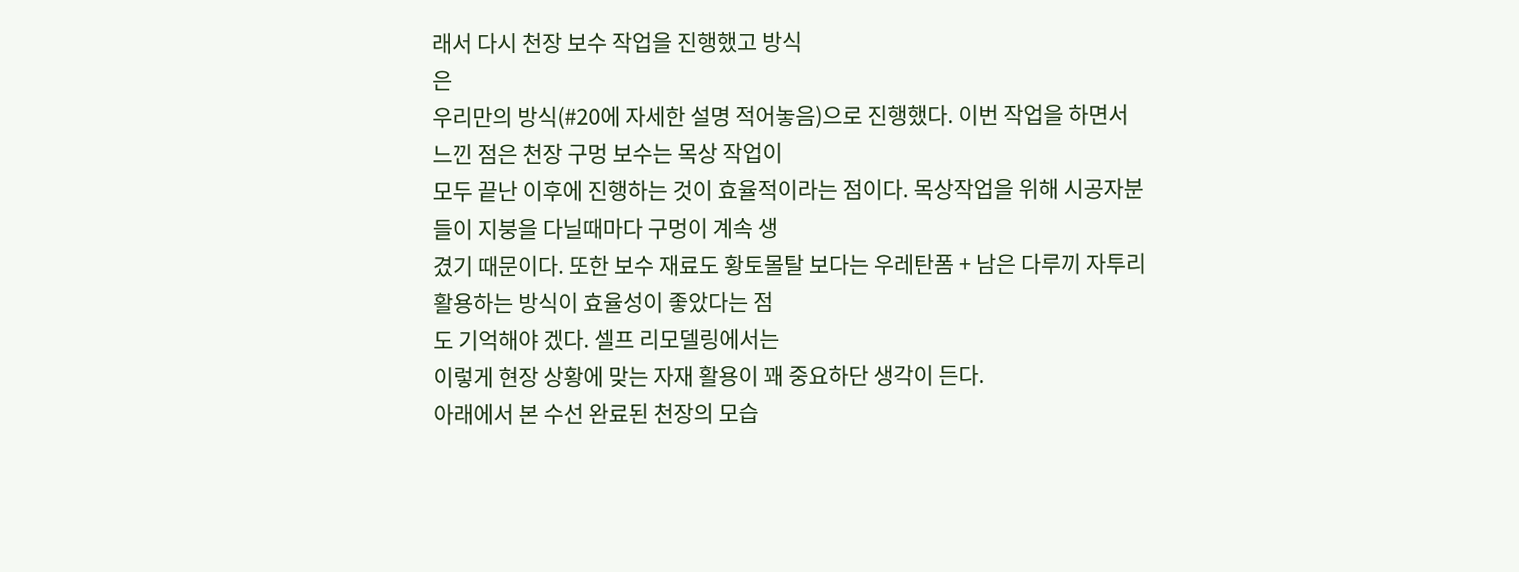래서 다시 천장 보수 작업을 진행했고 방식
은
우리만의 방식(#20에 자세한 설명 적어놓음)으로 진행했다. 이번 작업을 하면서 느낀 점은 천장 구멍 보수는 목상 작업이
모두 끝난 이후에 진행하는 것이 효율적이라는 점이다. 목상작업을 위해 시공자분들이 지붕을 다닐때마다 구멍이 계속 생
겼기 때문이다. 또한 보수 재료도 황토몰탈 보다는 우레탄폼 + 남은 다루끼 자투리 활용하는 방식이 효율성이 좋았다는 점
도 기억해야 겠다. 셀프 리모델링에서는
이렇게 현장 상황에 맞는 자재 활용이 꽤 중요하단 생각이 든다.
아래에서 본 수선 완료된 천장의 모습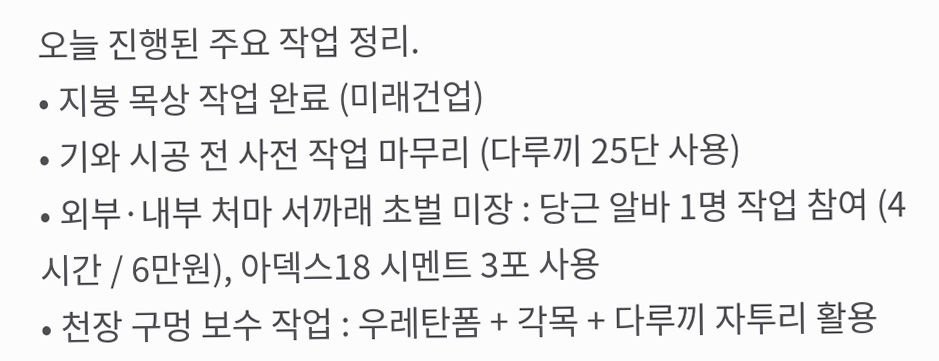오늘 진행된 주요 작업 정리.
• 지붕 목상 작업 완료 (미래건업)
• 기와 시공 전 사전 작업 마무리 (다루끼 25단 사용)
• 외부·내부 처마 서까래 초벌 미장 : 당근 알바 1명 작업 참여 (4시간 / 6만원), 아덱스18 시멘트 3포 사용
• 천장 구멍 보수 작업 : 우레탄폼 + 각목 + 다루끼 자투리 활용